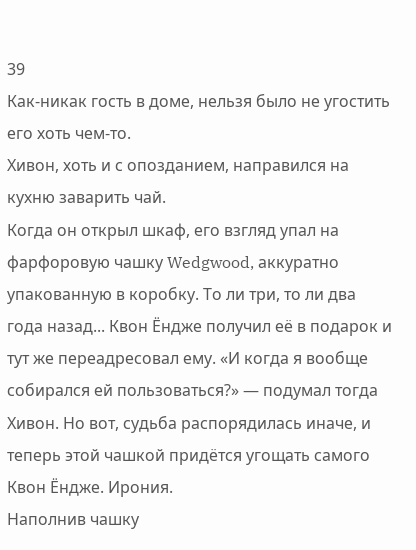39
Как-никак гость в доме, нельзя было не угостить его хоть чем-то.
Хивон, хоть и с опозданием, направился на кухню заварить чай.
Когда он открыл шкаф, его взгляд упал на фарфоровую чашку Wedgwood, аккуратно упакованную в коробку. То ли три, то ли два года назад... Квон Ёндже получил её в подарок и тут же переадресовал ему. «И когда я вообще собирался ей пользоваться?» — подумал тогда Хивон. Но вот, судьба распорядилась иначе, и теперь этой чашкой придётся угощать самого Квон Ёндже. Ирония.
Наполнив чашку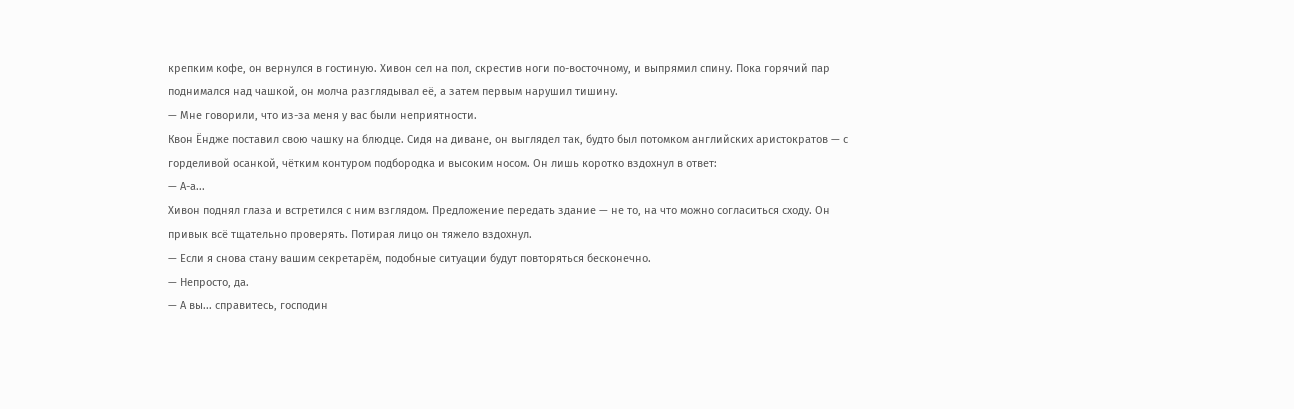крепким кофе, он вернулся в гостиную. Хивон сел на пол, скрестив ноги по-восточному, и выпрямил спину. Пока горячий пар поднимался над чашкой, он молча разглядывал её, а затем первым нарушил тишину.
— Мне говорили, что из-за меня у вас были неприятности.
Квон Ёндже поставил свою чашку на блюдце. Сидя на диване, он выглядел так, будто был потомком английских аристократов — с горделивой осанкой, чётким контуром подбородка и высоким носом. Он лишь коротко вздохнул в ответ:
— А-а...
Хивон поднял глаза и встретился с ним взглядом. Предложение передать здание — не то, на что можно согласиться сходу. Он привык всё тщательно проверять. Потирая лицо он тяжело вздохнул.
— Если я снова стану вашим секретарём, подобные ситуации будут повторяться бесконечно.
— Непросто, да.
— А вы... справитесь, господин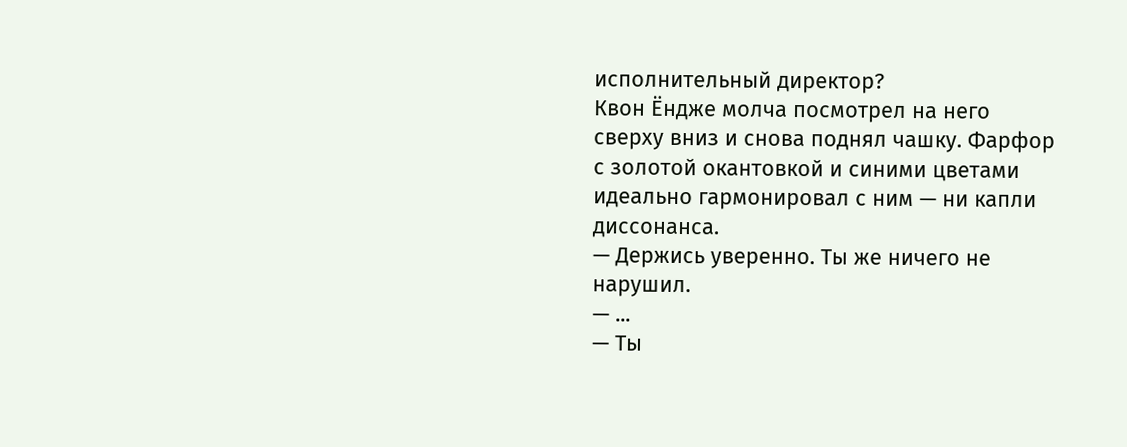исполнительный директор?
Квон Ёндже молча посмотрел на него сверху вниз и снова поднял чашку. Фарфор с золотой окантовкой и синими цветами идеально гармонировал с ним — ни капли диссонанса.
— Держись уверенно. Ты же ничего не нарушил.
— ...
— Ты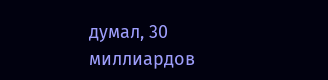думал, 30 миллиардов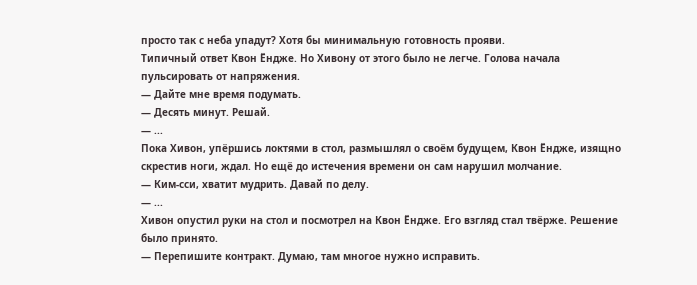просто так с неба упадут? Хотя бы минимальную готовность прояви.
Типичный ответ Квон Ёндже. Но Хивону от этого было не легче. Голова начала пульсировать от напряжения.
— Дайте мне время подумать.
— Десять минут. Решай.
— ...
Пока Хивон, упёршись локтями в стол, размышлял о своём будущем, Квон Ёндже, изящно скрестив ноги, ждал. Но ещё до истечения времени он сам нарушил молчание.
— Ким-сси, хватит мудрить. Давай по делу.
— ...
Хивон опустил руки на стол и посмотрел на Квон Ёндже. Его взгляд стал твёрже. Решение было принято.
— Перепишите контракт. Думаю, там многое нужно исправить.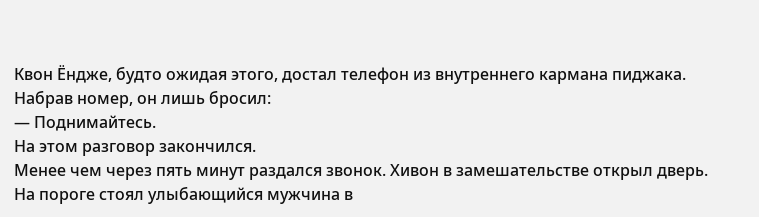Квон Ёндже, будто ожидая этого, достал телефон из внутреннего кармана пиджака. Набрав номер, он лишь бросил:
— Поднимайтесь.
На этом разговор закончился.
Менее чем через пять минут раздался звонок. Хивон в замешательстве открыл дверь. На пороге стоял улыбающийся мужчина в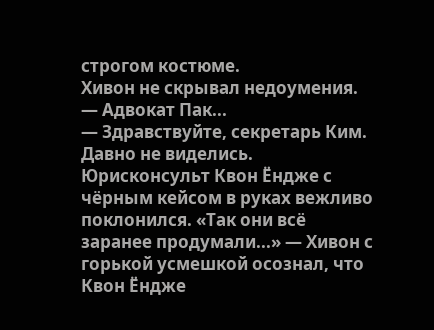строгом костюме.
Хивон не скрывал недоумения.
— Адвокат Пак...
— Здравствуйте, секретарь Ким. Давно не виделись.
Юрисконсульт Квон Ёндже с чёрным кейсом в руках вежливо поклонился. «Так они всё заранее продумали...» — Хивон с горькой усмешкой осознал, что Квон Ёндже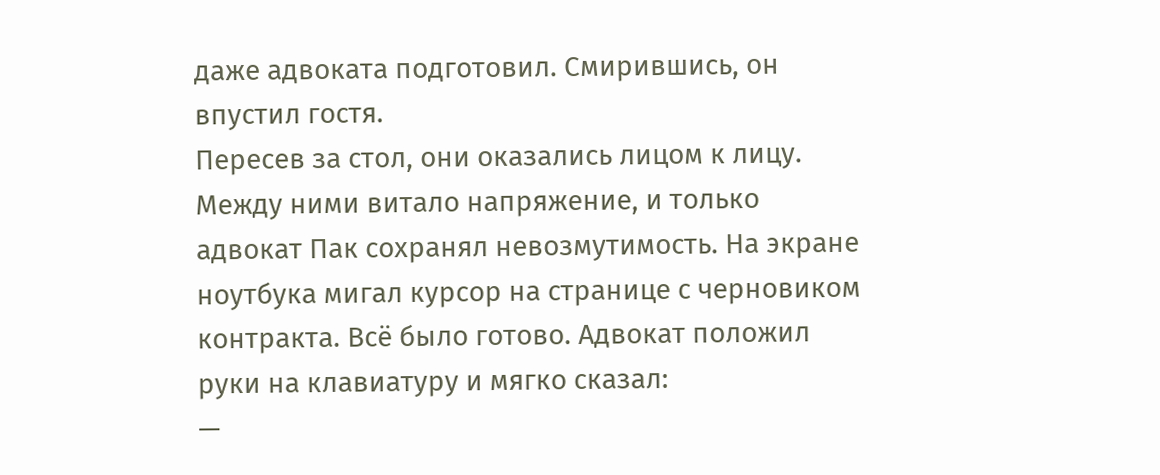даже адвоката подготовил. Смирившись, он впустил гостя.
Пересев за стол, они оказались лицом к лицу. Между ними витало напряжение, и только адвокат Пак сохранял невозмутимость. На экране ноутбука мигал курсор на странице с черновиком контракта. Всё было готово. Адвокат положил руки на клавиатуру и мягко сказал:
—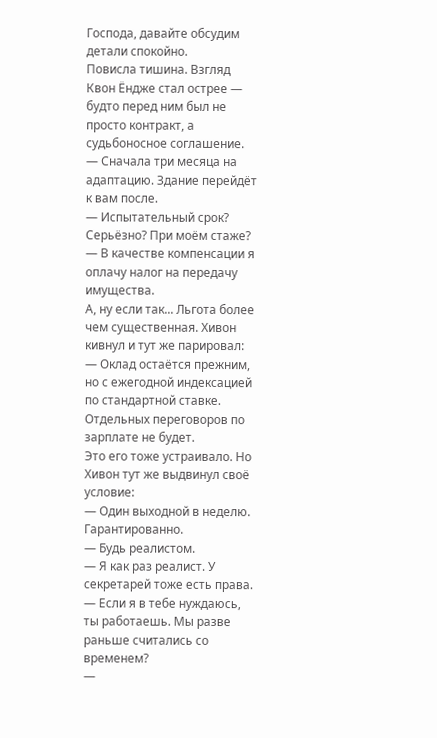Господа, давайте обсудим детали спокойно.
Повисла тишина. Взгляд Квон Ёндже стал острее — будто перед ним был не просто контракт, а судьбоносное соглашение.
— Сначала три месяца на адаптацию. Здание перейдёт к вам после.
— Испытательный срок? Серьёзно? При моём стаже?
— В качестве компенсации я оплачу налог на передачу имущества.
А, ну если так... Льгота более чем существенная. Хивон кивнул и тут же парировал:
— Оклад остаётся прежним, но с ежегодной индексацией по стандартной ставке. Отдельных переговоров по зарплате не будет.
Это его тоже устраивало. Но Хивон тут же выдвинул своё условие:
— Один выходной в неделю. Гарантированно.
— Будь реалистом.
— Я как раз реалист. У секретарей тоже есть права.
— Если я в тебе нуждаюсь, ты работаешь. Мы разве раньше считались со временем?
—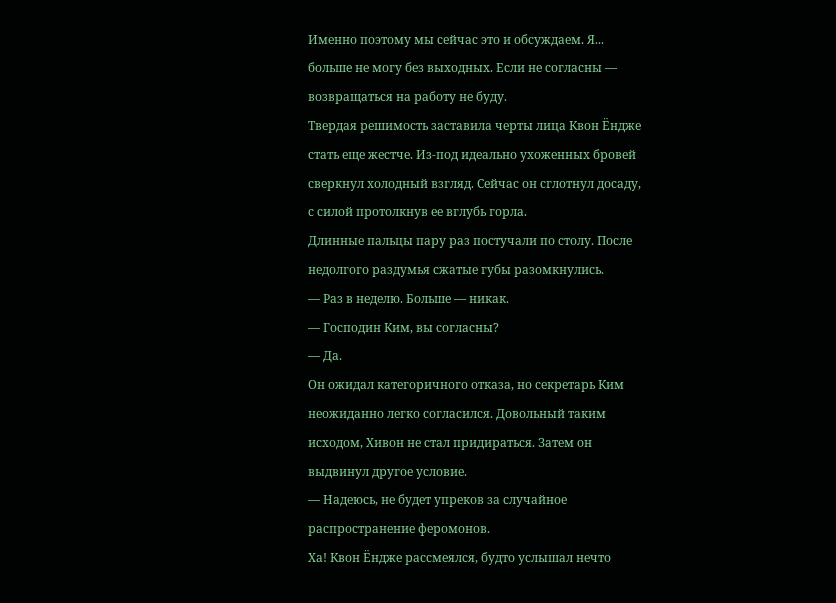Именно поэтому мы сейчас это и обсуждаем. Я... больше не могу без выходных. Если не согласны — возвращаться на работу не буду.
Твердая решимость заставила черты лица Квон Ёндже стать еще жестче. Из-под идеально ухоженных бровей сверкнул холодный взгляд. Сейчас он сглотнул досаду, с силой протолкнув ее вглубь горла.
Длинные пальцы пару раз постучали по столу. После недолгого раздумья сжатые губы разомкнулись.
— Раз в неделю. Больше — никак.
— Господин Ким, вы согласны?
— Да.
Он ожидал категоричного отказа, но секретарь Ким неожиданно легко согласился. Довольный таким исходом, Хивон не стал придираться. Затем он выдвинул другое условие.
— Надеюсь, не будет упреков за случайное распространение феромонов.
Ха! Квон Ёндже рассмеялся, будто услышал нечто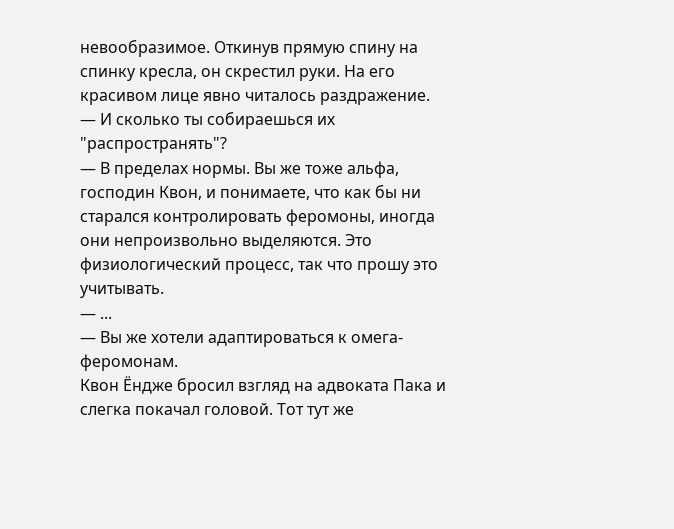невообразимое. Откинув прямую спину на спинку кресла, он скрестил руки. На его красивом лице явно читалось раздражение.
— И сколько ты собираешься их "распространять"?
— В пределах нормы. Вы же тоже альфа, господин Квон, и понимаете, что как бы ни старался контролировать феромоны, иногда они непроизвольно выделяются. Это физиологический процесс, так что прошу это учитывать.
— ...
— Вы же хотели адаптироваться к омега-феромонам.
Квон Ёндже бросил взгляд на адвоката Пака и слегка покачал головой. Тот тут же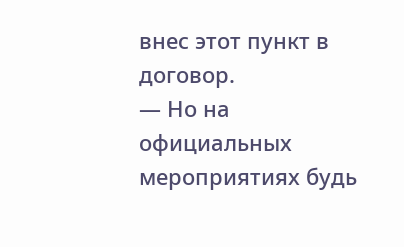внес этот пункт в договор.
— Но на официальных мероприятиях будь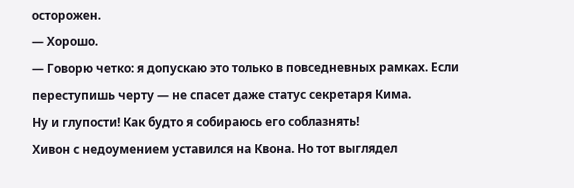осторожен.
— Хорошо.
— Говорю четко: я допускаю это только в повседневных рамках. Если переступишь черту — не спасет даже статус секретаря Кима.
Ну и глупости! Как будто я собираюсь его соблазнять!
Хивон с недоумением уставился на Квона. Но тот выглядел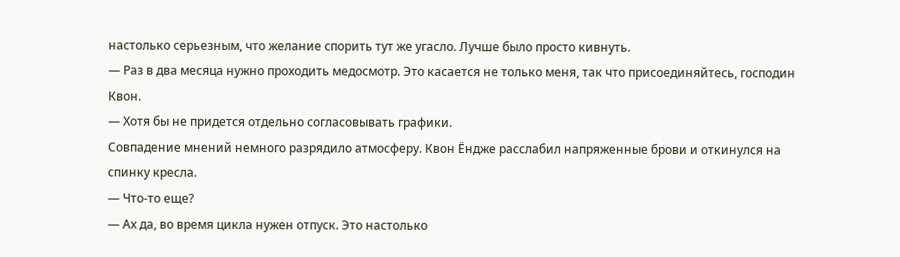настолько серьезным, что желание спорить тут же угасло. Лучше было просто кивнуть.
— Раз в два месяца нужно проходить медосмотр. Это касается не только меня, так что присоединяйтесь, господин Квон.
— Хотя бы не придется отдельно согласовывать графики.
Совпадение мнений немного разрядило атмосферу. Квон Ёндже расслабил напряженные брови и откинулся на спинку кресла.
— Что-то еще?
— Ах да, во время цикла нужен отпуск. Это настолько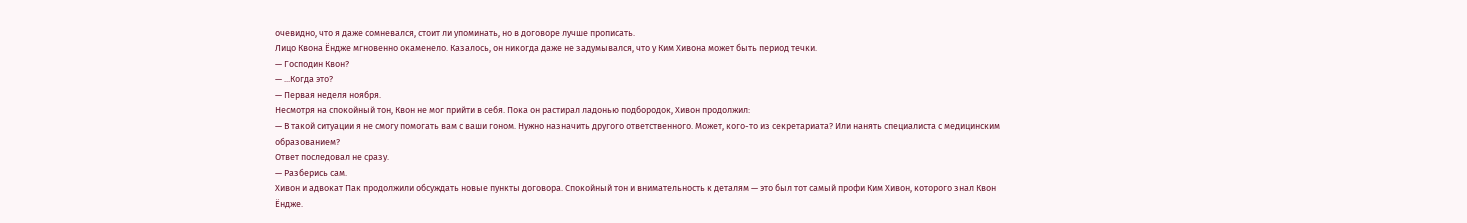очевидно, что я даже сомневался, стоит ли упоминать, но в договоре лучше прописать.
Лицо Квона Ёндже мгновенно окаменело. Казалось, он никогда даже не задумывался, что у Ким Хивона может быть период течки.
— Господин Квон?
— ...Когда это?
— Первая неделя ноября.
Несмотря на спокойный тон, Квон не мог прийти в себя. Пока он растирал ладонью подбородок, Хивон продолжил:
— В такой ситуации я не смогу помогать вам с ваши гоном. Нужно назначить другого ответственного. Может, кого-то из секретариата? Или нанять специалиста с медицинским образованием?
Ответ последовал не сразу.
— Разберись сам.
Хивон и адвокат Пак продолжили обсуждать новые пункты договора. Спокойный тон и внимательность к деталям — это был тот самый профи Ким Хивон, которого знал Квон Ёндже.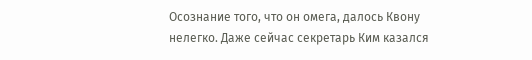Осознание того, что он омега, далось Квону нелегко. Даже сейчас секретарь Ким казался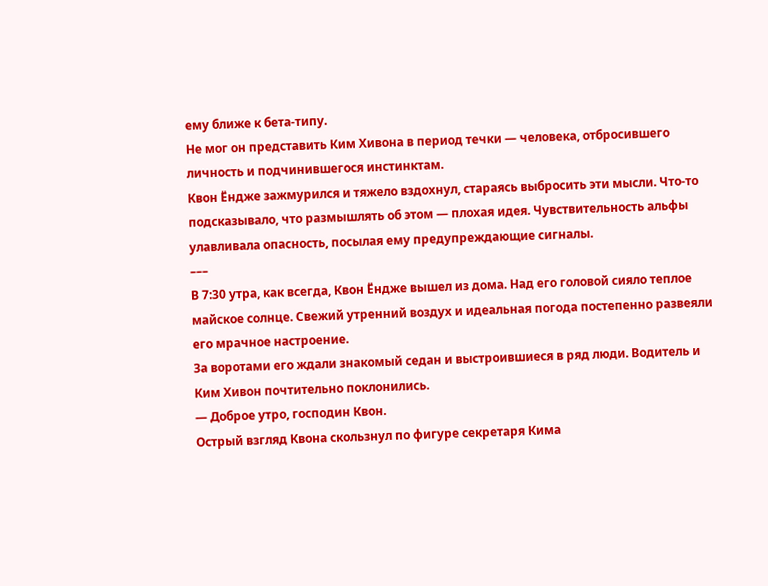ему ближе к бета-типу.
Не мог он представить Ким Хивона в период течки — человека, отбросившего личность и подчинившегося инстинктам.
Квон Ёндже зажмурился и тяжело вздохнул, стараясь выбросить эти мысли. Что-то подсказывало, что размышлять об этом — плохая идея. Чувствительность альфы улавливала опасность, посылая ему предупреждающие сигналы.
–––
В 7:30 утра, как всегда, Квон Ёндже вышел из дома. Над его головой сияло теплое майское солнце. Свежий утренний воздух и идеальная погода постепенно развеяли его мрачное настроение.
За воротами его ждали знакомый седан и выстроившиеся в ряд люди. Водитель и Ким Хивон почтительно поклонились.
— Доброе утро, господин Квон.
Острый взгляд Квона скользнул по фигуре секретаря Кима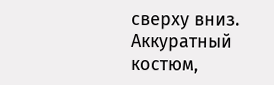сверху вниз. Аккуратный костюм,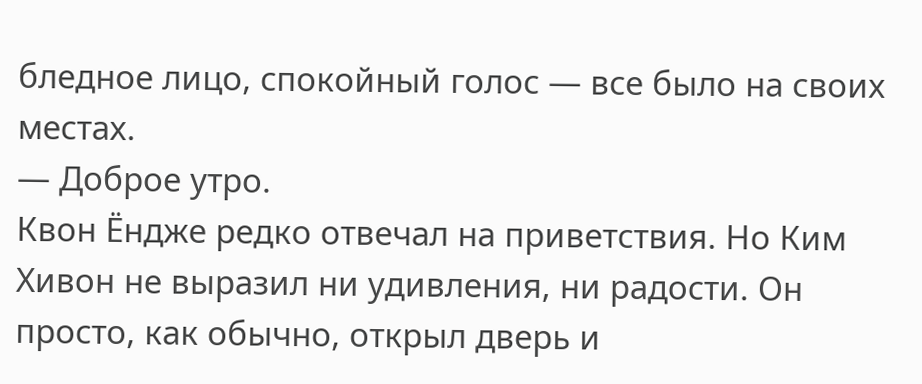бледное лицо, спокойный голос — все было на своих местах.
— Доброе утро.
Квон Ёндже редко отвечал на приветствия. Но Ким Хивон не выразил ни удивления, ни радости. Он просто, как обычно, открыл дверь и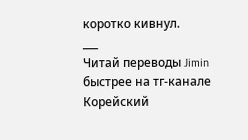коротко кивнул.
___
Читай переводы Jimin быстрее на тг-канале
Корейский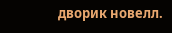дворик новелл.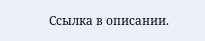Ссылка в описании.